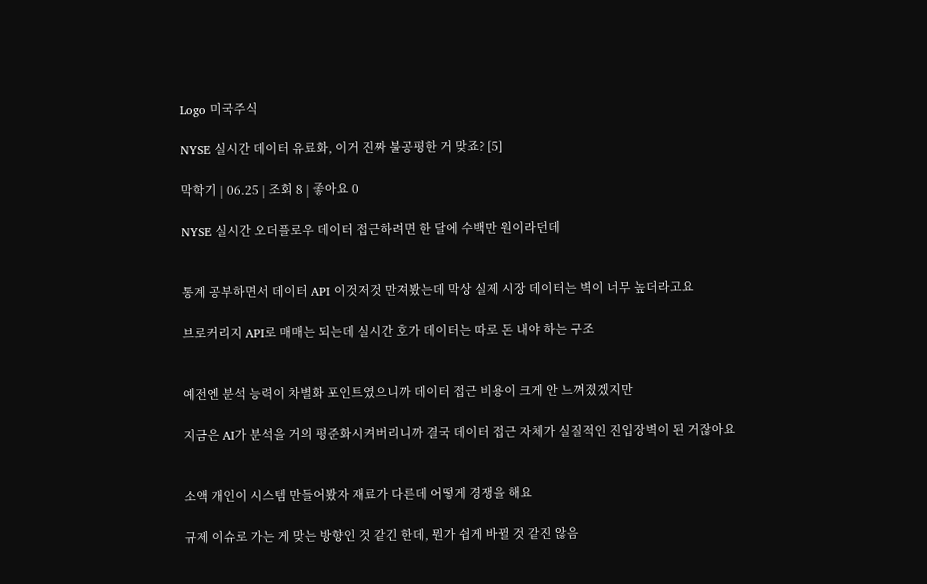Logo 미국주식

NYSE 실시간 데이터 유료화, 이거 진짜 불공평한 거 맞죠? [5]

막학기 | 06.25 | 조회 8 | 좋아요 0

NYSE 실시간 오더플로우 데이터 접근하려면 한 달에 수백만 원이라던데


통계 공부하면서 데이터 API 이것저것 만져봤는데 막상 실제 시장 데이터는 벽이 너무 높더라고요

브로커리지 API로 매매는 되는데 실시간 호가 데이터는 따로 돈 내야 하는 구조


예전엔 분석 능력이 차별화 포인트였으니까 데이터 접근 비용이 크게 안 느껴졌겠지만

지금은 AI가 분석을 거의 평준화시켜버리니까 결국 데이터 접근 자체가 실질적인 진입장벽이 된 거잖아요


소액 개인이 시스템 만들어봤자 재료가 다른데 어떻게 경쟁을 해요

규제 이슈로 가는 게 맞는 방향인 것 같긴 한데, 뭔가 쉽게 바뀔 것 같진 않음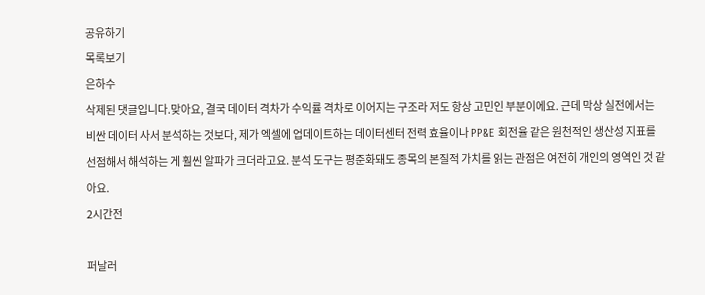공유하기
목록보기
은하수
삭제된 댓글입니다.맞아요, 결국 데이터 격차가 수익률 격차로 이어지는 구조라 저도 항상 고민인 부분이에요. 근데 막상 실전에서는 비싼 데이터 사서 분석하는 것보다, 제가 엑셀에 업데이트하는 데이터센터 전력 효율이나 PP&E 회전율 같은 원천적인 생산성 지표를 선점해서 해석하는 게 훨씬 알파가 크더라고요. 분석 도구는 평준화돼도 종목의 본질적 가치를 읽는 관점은 여전히 개인의 영역인 것 같아요.
2시간전

퍼날러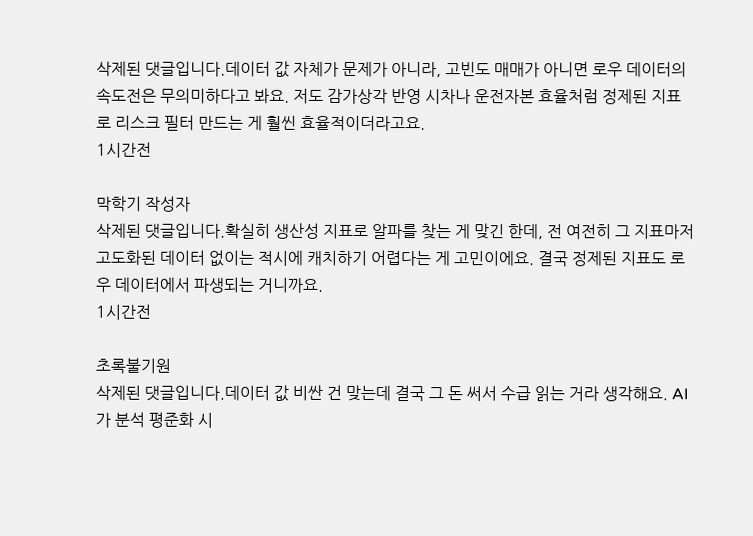삭제된 댓글입니다.데이터 값 자체가 문제가 아니라, 고빈도 매매가 아니면 로우 데이터의 속도전은 무의미하다고 봐요. 저도 감가상각 반영 시차나 운전자본 효율처럼 정제된 지표로 리스크 필터 만드는 게 훨씬 효율적이더라고요.
1시간전

막학기 작성자
삭제된 댓글입니다.확실히 생산성 지표로 알파를 찾는 게 맞긴 한데, 전 여전히 그 지표마저 고도화된 데이터 없이는 적시에 캐치하기 어렵다는 게 고민이에요. 결국 정제된 지표도 로우 데이터에서 파생되는 거니까요.
1시간전

초록불기원
삭제된 댓글입니다.데이터 값 비싼 건 맞는데 결국 그 돈 써서 수급 읽는 거라 생각해요. AI가 분석 평준화 시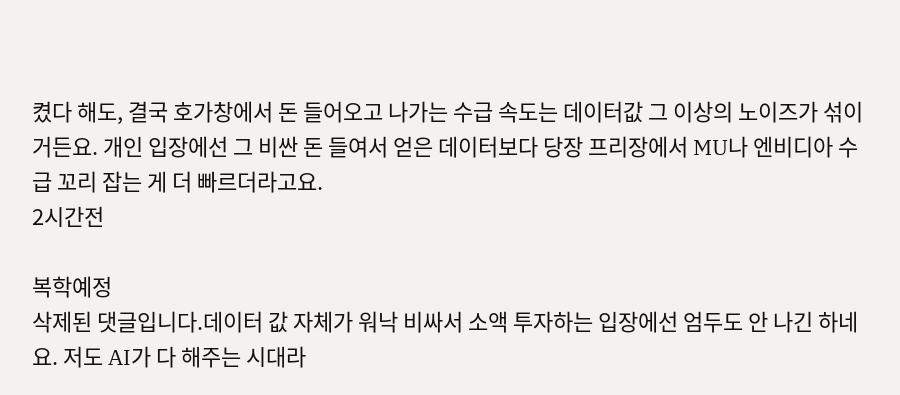켰다 해도, 결국 호가창에서 돈 들어오고 나가는 수급 속도는 데이터값 그 이상의 노이즈가 섞이거든요. 개인 입장에선 그 비싼 돈 들여서 얻은 데이터보다 당장 프리장에서 MU나 엔비디아 수급 꼬리 잡는 게 더 빠르더라고요.
2시간전

복학예정
삭제된 댓글입니다.데이터 값 자체가 워낙 비싸서 소액 투자하는 입장에선 엄두도 안 나긴 하네요. 저도 AI가 다 해주는 시대라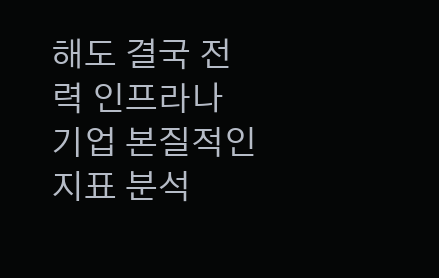해도 결국 전력 인프라나 기업 본질적인 지표 분석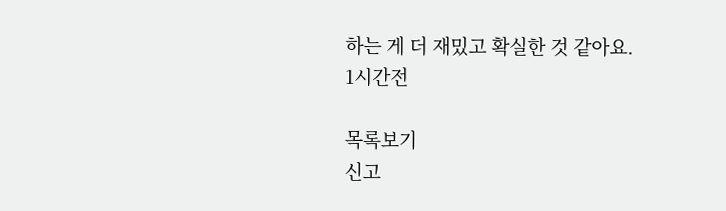하는 게 더 재밌고 확실한 것 같아요.
1시간전

목록보기
신고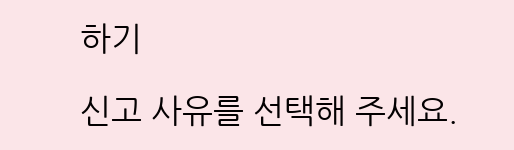하기

신고 사유를 선택해 주세요.